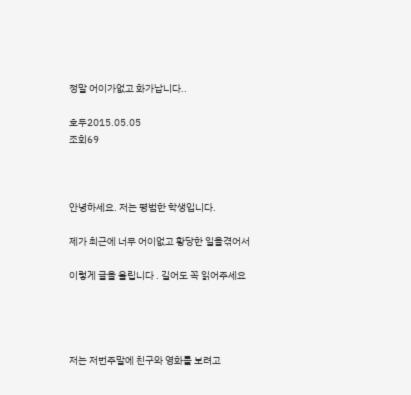정말 어이가없고 화가납니다..

호두2015.05.05
조회69



안녕하세요. 저는 평범한 학생입니다.

제가 최근에 너무 어이없고 황당한 일을겪어서

이렇게 글을 올립니다 . 길어도 꼭 읽어주세요




저는 저번주말에 친구와 영화를 보려고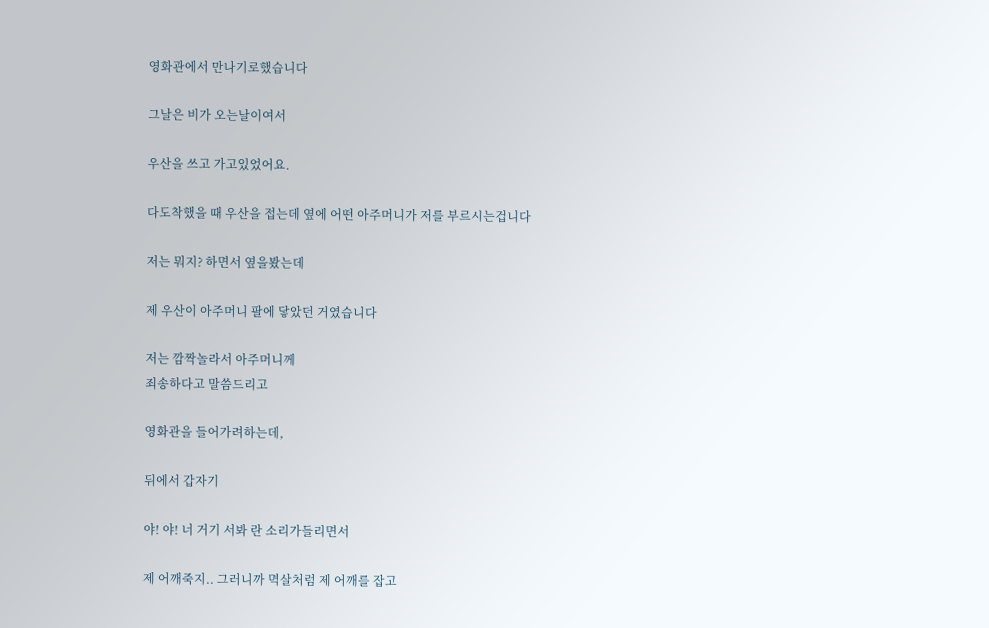영화관에서 만나기로했습니다

그날은 비가 오는날이여서

우산을 쓰고 가고있었어요.

다도착했을 때 우산을 접는데 옆에 어떤 아주머니가 저를 부르시는겁니다

저는 뭐지? 하면서 옆을봤는데

제 우산이 아주머니 팔에 닿았던 거였습니다

저는 깜짝놀라서 아주머니께
죄송하다고 말씀드리고

영화관을 들어가려하는데,

뒤에서 갑자기

야! 야! 너 거기 서봐 란 소리가들리면서

제 어깨죽지.. 그러니까 멱살처럼 제 어깨를 잡고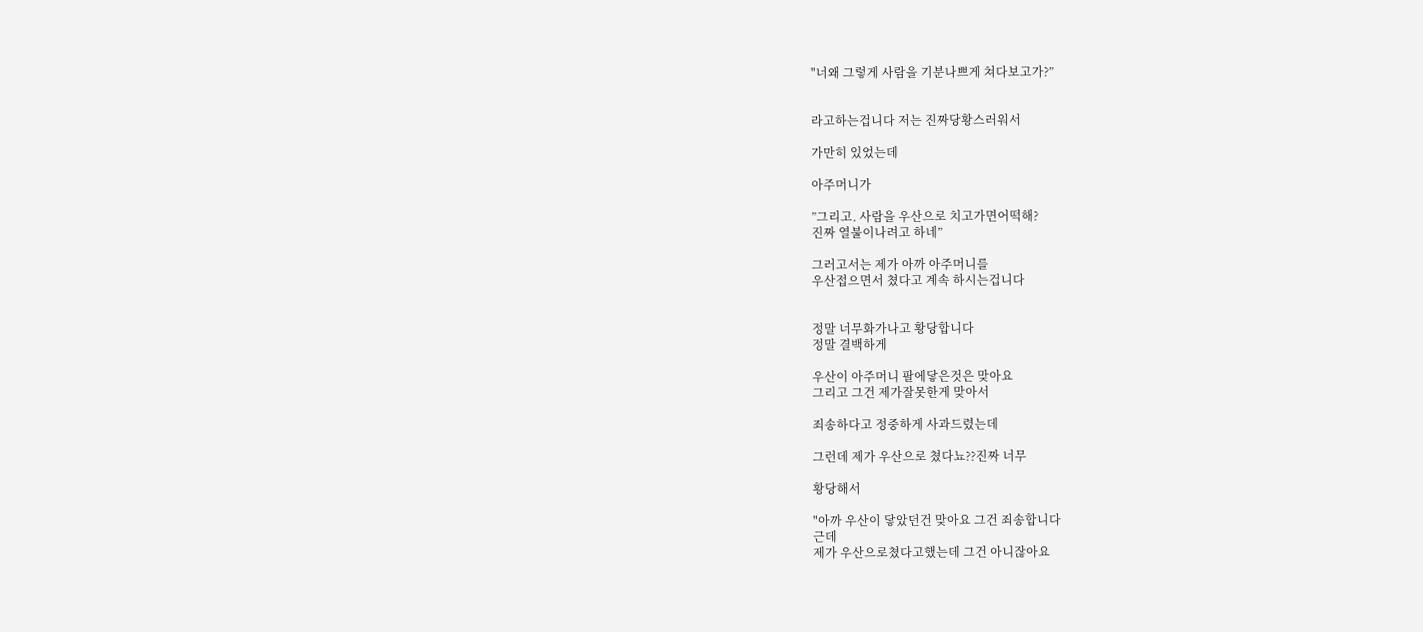"너왜 그렇게 사람을 기분나쁘게 쳐다보고가?”


라고하는겁니다 저는 진짜당황스러워서

가만히 있었는데

아주머니가

”그리고. 사람을 우산으로 치고가면어떡해?
진짜 열불이나려고 하네”

그러고서는 제가 아까 아주머니를
우산접으면서 쳤다고 계속 하시는겁니다


정말 너무화가나고 황당합니다
정말 결백하게

우산이 아주머니 팔에닿은것은 맞아요
그리고 그건 제가잘못한게 맞아서

죄송하다고 정중하게 사과드렸는데

그런데 제가 우산으로 쳤다뇨??진짜 너무

황당해서

"아까 우산이 닿았던건 맞아요 그건 죄송합니다
근데
제가 우산으로쳤다고했는데 그건 아니잖아요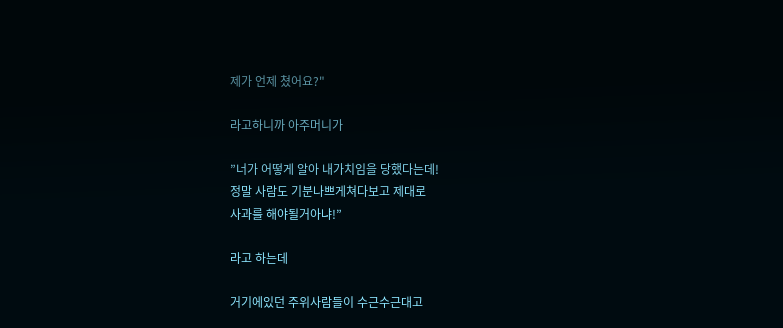제가 언제 쳤어요?"

라고하니까 아주머니가

”너가 어떻게 알아 내가치임을 당했다는데!
정말 사람도 기분나쁘게쳐다보고 제대로
사과를 해야될거아냐!”

라고 하는데

거기에있던 주위사람들이 수근수근대고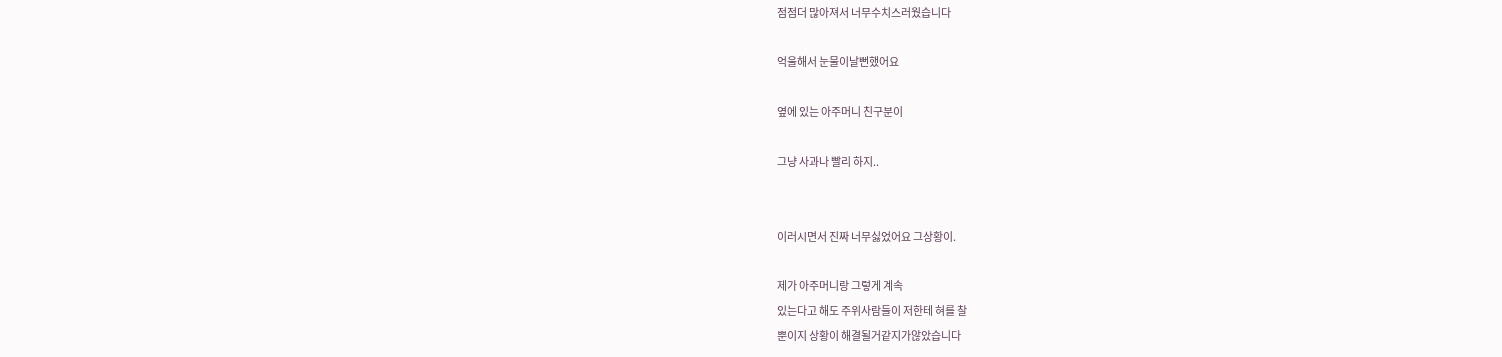점점더 많아져서 너무수치스러웠습니다

억울해서 눈물이날뻔했어요

옆에 있는 아주머니 친구분이

그냥 사과나 빨리 하지..


이러시면서 진짜 너무싫었어요 그상황이.

제가 아주머니랑 그렇게 계속
있는다고 해도 주위사람들이 저한테 혀를 찰
뿐이지 상황이 해결될거같지가않았습니다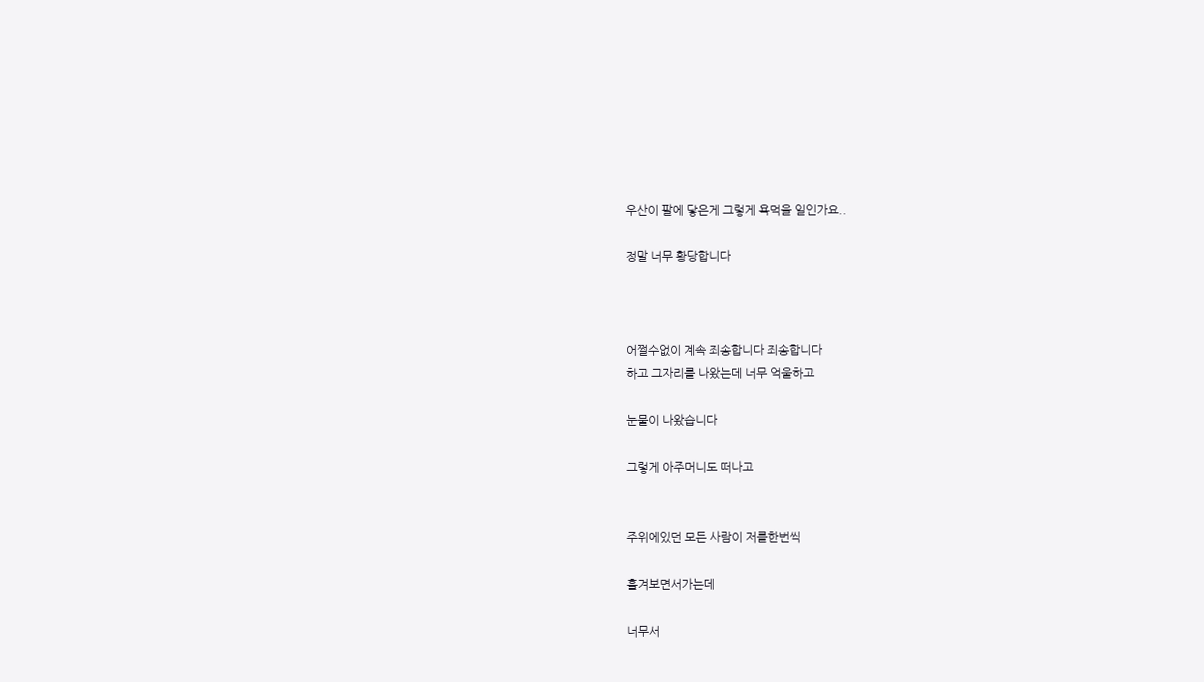우산이 팔에 닿은게 그렇게 욕먹을 일인가요..

정말 너무 황당합니다



어쩔수없이 계속 죄송합니다 죄송합니다
하고 그자리를 나왔는데 너무 억울하고

눈물이 나왔습니다

그렇게 아주머니도 떠나고


주위에있던 모든 사람이 저를한번씩

흘겨보면서가는데

너무서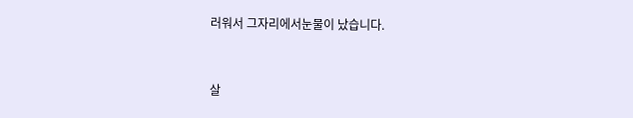러워서 그자리에서눈물이 났습니다.


살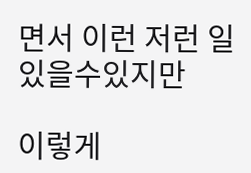면서 이런 저런 일 있을수있지만

이렇게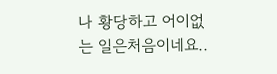나 황당하고 어이없는 일은처음이네요..